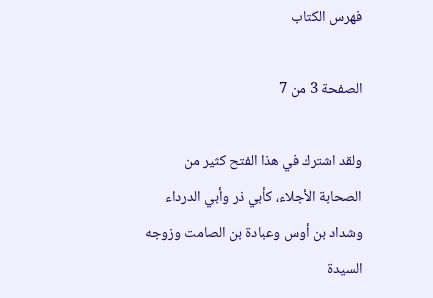فهرس الكتاب

الصفحة 3 من 7

ولقد اشترك في هذا الفتح كثير من الصحابة الأجلاء، كأبي ذر وأبي الدرداء وشداد بن أوس وعبادة بن الصامت وزوجه السيدة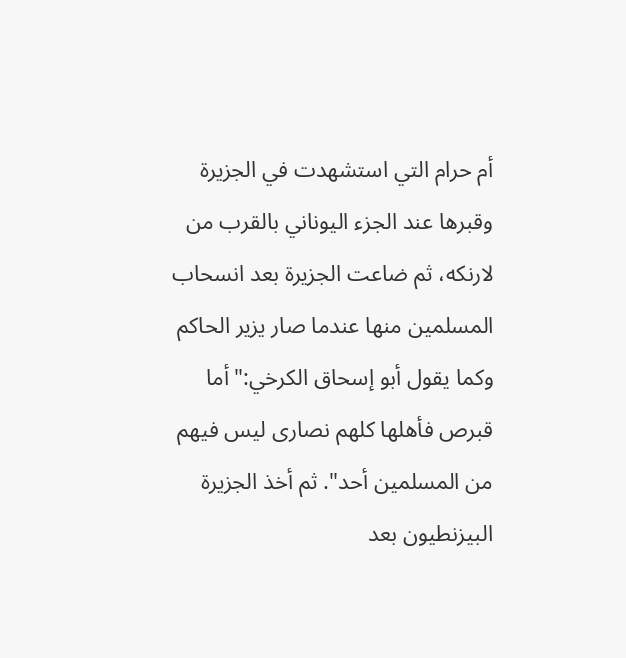أم حرام التي استشهدت في الجزيرة وقبرها عند الجزء اليوناني بالقرب من لارنكه، ثم ضاعت الجزيرة بعد انسحاب المسلمين منها عندما صار يزير الحاكم وكما يقول أبو إسحاق الكرخي:"أما قبرص فأهلها كلهم نصارى ليس فيهم من المسلمين أحد". ثم أخذ الجزيرة البيزنطيون بعد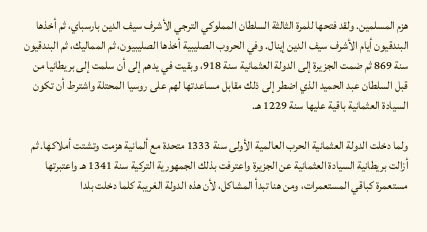هزم المسلمين. ولقد فتحها للمرة الثالثة السلطان المملوكي الترجي الأشرف سيف الدين بارسباي، ثم أخذها البندقيون أيام الأشرف سيف الدين إينال. وفي الحروب الصليبية أخذها الصليبيون، ثم المماليك، ثم البندقيون سنة 869 ثم ضمت الجزيرة إلى الدولة العثمانية سنة 918، وبقيت في يدهم إلى أن سلمت إلى بريطانيا من قبل السلطان عبد الحميد الذي اضطر إلى ذلك مقابل مساعدتها لهم على روسيا المحتلة واشترط أن تكون السيادة العثمانية باقية عليها سنة 1229 هـ.

ولما دخلت الدولة العثمانية الحرب العالمية الأولى سنة 1333 متحدة مع ألمانية هزمت وتشتت أملاكها. ثم أزالت بريطانية السيادة العثمانية عن الجزيرة واعترفت بذلك الجمهورية التركية سنة 1341 هـ واعتبرتها مستعمرة كباقي المستعمرات، ومن هنا تبدأ المشاكل، لأن هذه الدولة الغريبة كلما دخلت بلدا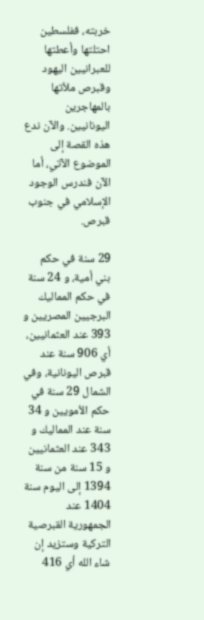خربته، ففلسطين احتلتها وأعطتها للعبرانيين اليهود وقبرص ملأتها بالمهاجرين اليونانيين. والآن ندع هذه القصة إلى الموضوع الآتي، أما الآن فندرس الوجود الإسلامي في جنوب قبرص.

29 سنة في حكم بني أمية، و 24 سنة في حكم المماليك البرجيين المصريين و 393 عند العثمانيين، أي 906 سنة عند قبرص اليونانية، وفي الشمال 29 سنة في حكم الأمويين و 34 سنة عند المماليك و 343 عند العثمانيين و 15 سنة من سنة 1394 إلى اليوم سنة 1404 عند الجمهورية القبرصية التركية وستزيد إن شاء الله أي 416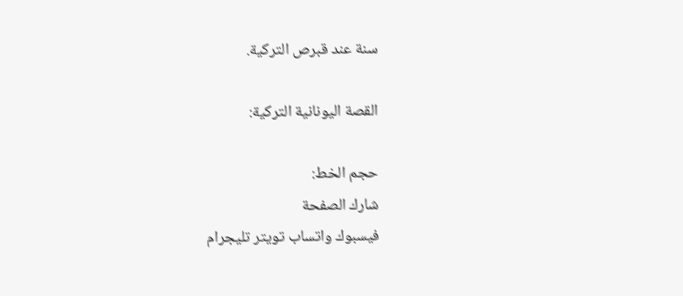سنة عند قبرص التركية.

القصة اليونانية التركية:

حجم الخط:
شارك الصفحة
فيسبوك واتساب تويتر تليجرام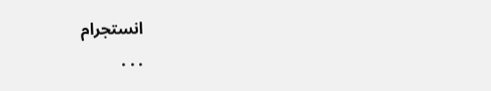انستجرام
. . .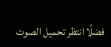فضلًا انتظر تحميل الصوت